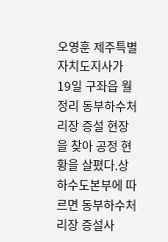오영훈 제주특별자치도지사가 19일 구좌읍 월정리 동부하수처리장 증설 현장을 찾아 공정 현황을 살폈다.상하수도본부에 따르면 동부하수처리장 증설사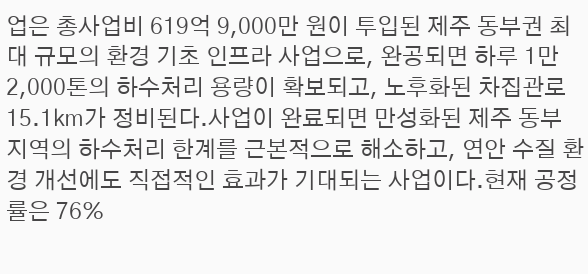업은 총사업비 619억 9,000만 원이 투입된 제주 동부권 최대 규모의 환경 기초 인프라 사업으로, 완공되면 하루 1만 2,000톤의 하수처리 용량이 확보되고, 노후화된 차집관로 15.1㎞가 정비된다.사업이 완료되면 만성화된 제주 동부 지역의 하수처리 한계를 근본적으로 해소하고, 연안 수질 환경 개선에도 직접적인 효과가 기대되는 사업이다.현재 공정률은 76%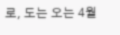로, 도는 오는 4월